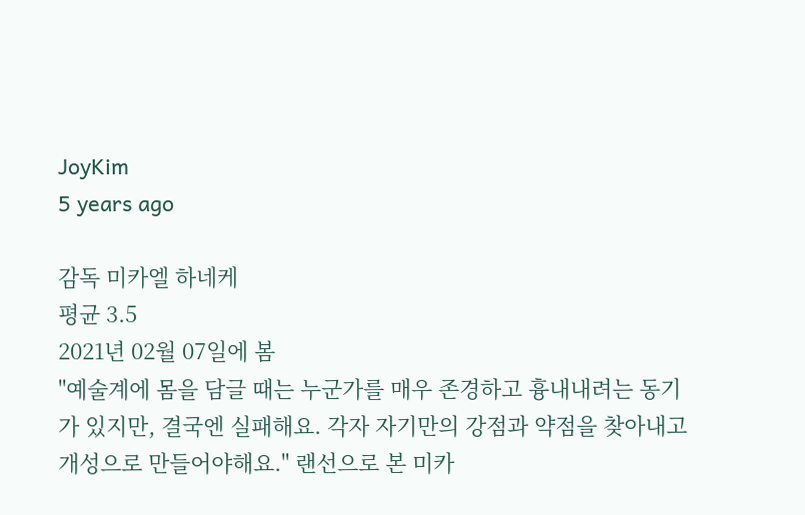JoyKim
5 years ago

감독 미카엘 하네케
평균 3.5
2021년 02월 07일에 봄
"예술계에 몸을 담글 때는 누군가를 매우 존경하고 흉내내려는 동기가 있지만, 결국엔 실패해요. 각자 자기만의 강점과 약점을 찾아내고 개성으로 만들어야해요." 랜선으로 본 미카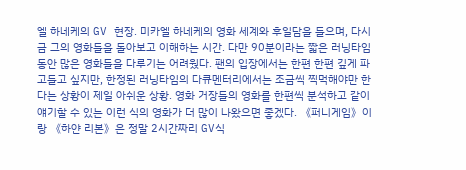엘 하네케의 GV 현장. 미카엘 하네케의 영화 세계와 후일담을 들으며, 다시금 그의 영화들을 돌아보고 이해하는 시간. 다만 90분이라는 짧은 러닝타임 동안 많은 영화들을 다루기는 어려웠다. 팬의 입장에서는 한편 한편 깊게 파고들고 싶지만, 한정된 러닝타임의 다큐멘터리에서는 조금씩 찍먹해야만 한다는 상황이 제일 아쉬운 상황. 영화 거장들의 영화를 한편씩 분석하고 같이 얘기할 수 있는 이런 식의 영화가 더 많이 나왔으면 좋겠다. 《퍼니게임》이랑 《하얀 리본》은 정말 2시간짜리 GV식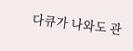다큐가 나와도 관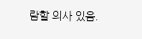람할 의사 있음.